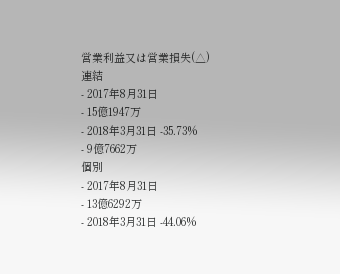営業利益又は営業損失(△)
連結
- 2017年8月31日
- 15億1947万
- 2018年3月31日 -35.73%
- 9億7662万
個別
- 2017年8月31日
- 13億6292万
- 2018年3月31日 -44.06%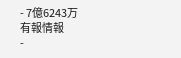- 7億6243万
有報情報
-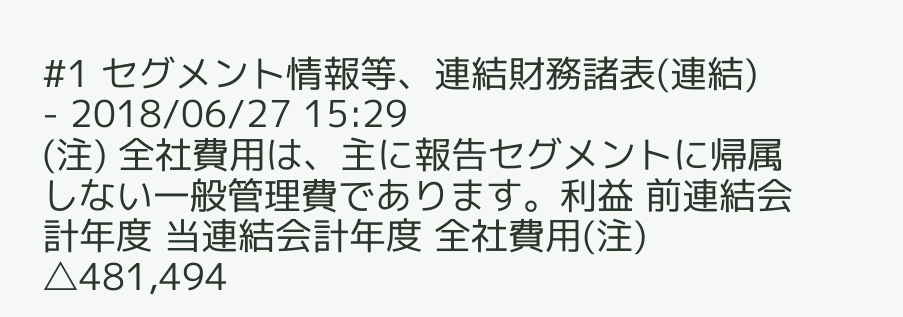#1 セグメント情報等、連結財務諸表(連結)
- 2018/06/27 15:29
(注) 全社費用は、主に報告セグメントに帰属しない一般管理費であります。利益 前連結会計年度 当連結会計年度 全社費用(注) △481,494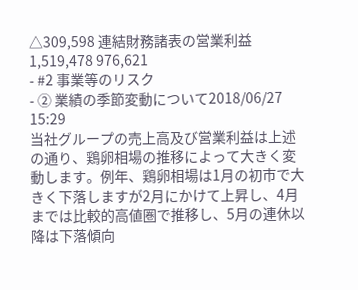△309,598 連結財務諸表の営業利益 1,519,478 976,621
- #2 事業等のリスク
- ② 業績の季節変動について2018/06/27 15:29
当社グループの売上高及び営業利益は上述の通り、鶏卵相場の推移によって大きく変動します。例年、鶏卵相場は1月の初市で大きく下落しますが2月にかけて上昇し、4月までは比較的高値圏で推移し、5月の連休以降は下落傾向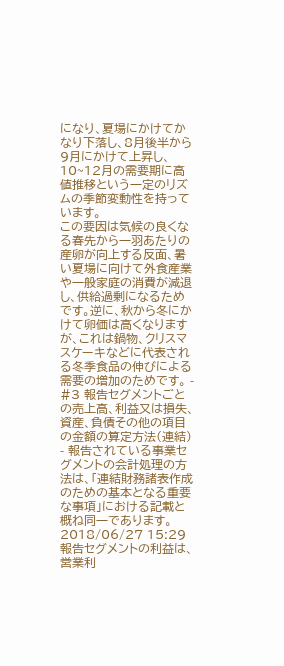になり、夏場にかけてかなり下落し、8月後半から9月にかけて上昇し、10~12月の需要期に高値推移という一定のリズムの季節変動性を持っています。
この要因は気候の良くなる春先から一羽あたりの産卵が向上する反面、暑い夏場に向けて外食産業や一般家庭の消費が減退し、供給過剰になるためです。逆に、秋から冬にかけて卵価は高くなりますが、これは鍋物、クリスマスケーキなどに代表される冬季食品の伸びによる需要の増加のためです。 - #3 報告セグメントごとの売上高、利益又は損失、資産、負債その他の項目の金額の算定方法(連結)
- 報告されている事業セグメントの会計処理の方法は、「連結財務諸表作成のための基本となる重要な事項」における記載と概ね同一であります。2018/06/27 15:29
報告セグメントの利益は、営業利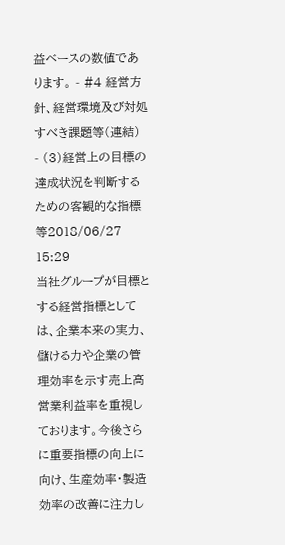益ベースの数値であります。 - #4 経営方針、経営環境及び対処すべき課題等(連結)
- (3)経営上の目標の達成状況を判断するための客観的な指標等2018/06/27 15:29
当社グループが目標とする経営指標としては、企業本来の実力、儲ける力や企業の管理効率を示す売上高営業利益率を重視しております。今後さらに重要指標の向上に向け、生産効率・製造効率の改善に注力し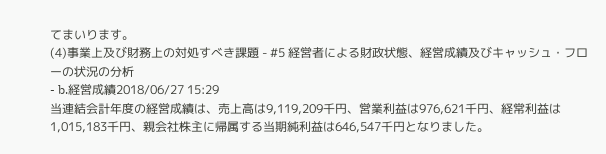てまいります。
(4)事業上及び財務上の対処すべき課題 - #5 経営者による財政状態、経営成績及びキャッシュ・フローの状況の分析
- b.経営成績2018/06/27 15:29
当連結会計年度の経営成績は、売上高は9,119,209千円、営業利益は976,621千円、経常利益は1,015,183千円、親会社株主に帰属する当期純利益は646,547千円となりました。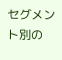セグメント別の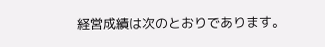経営成績は次のとおりであります。